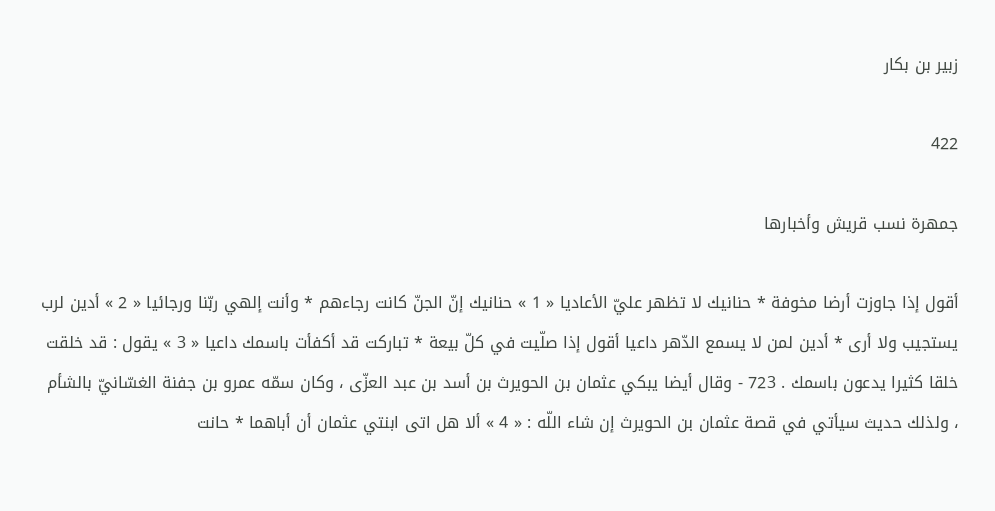زبير بن بكار

422

جمهرة نسب قريش وأخبارها

أقول إذا جاوزت أرضا مخوفة * حنانيك لا تظهر عليّ الأعاديا « 1 » حنانيك إنّ الجنّ كانت رجاءهم * وأنت إلهي ربّنا ورجائيا « 2 » أدين لرب يستجيب ولا أرى * أدين لمن لا يسمع الدّهر داعيا أقول إذا صلّيت في كلّ بيعة * تباركت قد أكفأت باسمك داعيا « 3 » يقول : قد خلقت خلقا كثيرا يدعون باسمك . 723 - وقال أيضا يبكي عثمان بن الحويرث بن أسد بن عبد العزّى ، وكان سمّه عمرو بن جفنة الغسّانيّ بالشأم ، ولذلك حديث سيأتي في قصة عثمان بن الحويرث إن شاء اللّه : « 4 » ألا هل اتى ابنتي عثمان أن أباهما * حانت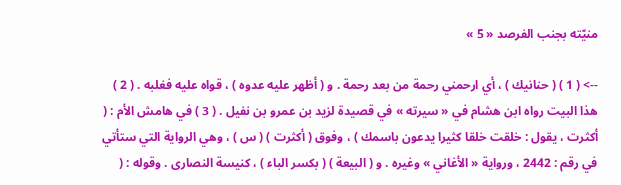منيّته بجنب الفرصد « 5 »

--> ( 1 ) ( حنانيك ) ، أي ارحمني رحمة من بعد رحمة . و ( أظهر عليه عدوه ) ، قواه عليه فغلبه . ( 2 ) هذا البيت رواه ابن هشام في « سيرته » في قصيدة لزيد بن عمرو بن نفيل . ( 3 ) في هامش الأم : ( أكثرت ، يقول : خلقت خلقا كثيرا يدعون باسمك ) ، وفوق ( أكثرت ) ( س ) ، وهي الرواية التي ستأتي في رقم : 2442 ، ورواية « الأغاني » وغيره . و ( البيعة ) ( بكسر الباء ) ، كنيسة النصارى . وقوله : (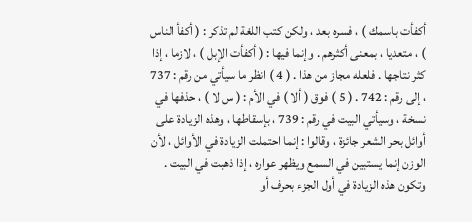أكفأت باسمك ) ، فسره بعد ، ولكن كتب اللغة لم تذكر : ( أكفأ الناس ) ، متعديا ، بمعنى أكثرهم . وإنما فيها : ( أكفأت الإبل ) ، لازما ، إذا كثر نتاجها . فلعله مجاز من هذا . ( 4 ) انظر ما سيأتي من رقم : 737 ، إلى رقم : 742 . ( 5 ) فوق ( ألا ) في الأم : ( س لا ) ، حذفها في نسخة ، وسيأتي البيت في رقم : 739 ، بإسقاطها ، وهذه الزيادة على أوائل بحر الشعر جائزة ، وقالوا : إنما احتملت الزيادة في الأوائل ، لأن الوزن إنما يستبين في السمع ويظهر عواره ، إذا ذهبت في البيت . وتكون هذه الزيادة في أول الجزء بحرف أو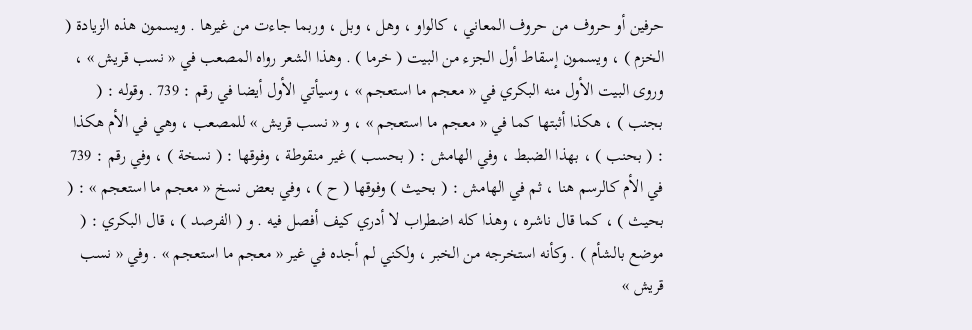حرفين أو حروف من حروف المعاني ، كالواو ، وهل ، وبل ، وربما جاءت من غيرها . ويسمون هذه الزيادة ( الخزم ) ، ويسمون إسقاط أول الجزء من البيت ( خرما ) . وهذا الشعر رواه المصعب في « نسب قريش » ، وروى البيت الأول منه البكري في « معجم ما استعجم » ، وسيأتي الأول أيضا في رقم : 739 . وقوله : ( بجنب ) ، هكذا أثبتها كما في « معجم ما استعجم » ، و « نسب قريش » للمصعب ، وهي في الأم هكذا : ( بحنب ) ، بهذا الضبط ، وفي الهامش : ( بحسب ) غير منقوطة ، وفوقها : ( نسخة ) ، وفي رقم : 739 في الأم كالرسم هنا ، ثم في الهامش : ( بحيث ) وفوقها ( ح ) ، وفي بعض نسخ « معجم ما استعجم » : ( بحيث ) ، كما قال ناشره ، وهذا كله اضطراب لا أدري كيف أفصل فيه . و ( الفرصد ) ، قال البكري : ( موضع بالشأم ) . وكأنه استخرجه من الخبر ، ولكني لم أجده في غير « معجم ما استعجم » . وفي « نسب قريش »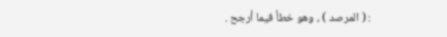: ( المرصد ) ، وهو خطأ فيما أرجح .